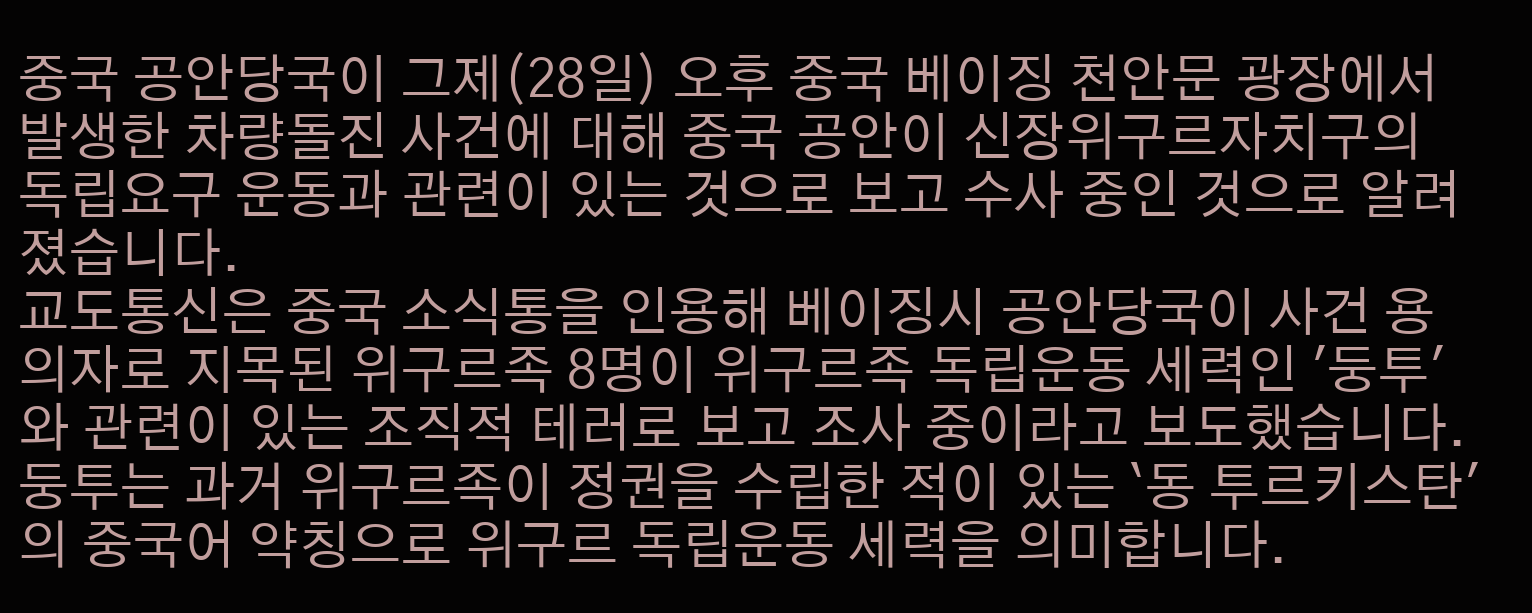중국 공안당국이 그제(28일) 오후 중국 베이징 천안문 광장에서 발생한 차량돌진 사건에 대해 중국 공안이 신장위구르자치구의 독립요구 운동과 관련이 있는 것으로 보고 수사 중인 것으로 알려졌습니다.
교도통신은 중국 소식통을 인용해 베이징시 공안당국이 사건 용의자로 지목된 위구르족 8명이 위구르족 독립운동 세력인 '둥투'와 관련이 있는 조직적 테러로 보고 조사 중이라고 보도했습니다.
둥투는 과거 위구르족이 정권을 수립한 적이 있는 `동 투르키스탄'의 중국어 약칭으로 위구르 독립운동 세력을 의미합니다.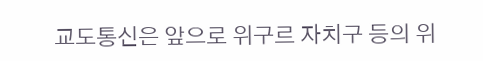교도통신은 앞으로 위구르 자치구 등의 위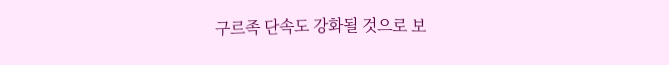구르족 단속도 강화될 것으로 보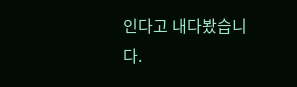인다고 내다봤습니다.